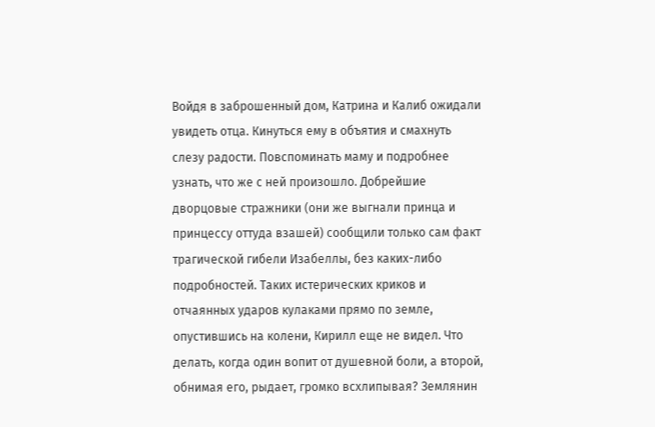Войдя в заброшенный дом, Катрина и Калиб ожидали увидеть отца. Кинуться ему в объятия и смахнуть слезу радости. Повспоминать маму и подробнее узнать, что же с ней произошло. Добрейшие дворцовые стражники (они же выгнали принца и принцессу оттуда взашей) сообщили только сам факт трагической гибели Изабеллы, без каких-либо подробностей. Таких истерических криков и отчаянных ударов кулаками прямо по земле, опустившись на колени, Кирилл еще не видел. Что делать, когда один вопит от душевной боли, а второй, обнимая его, рыдает, громко всхлипывая? Землянин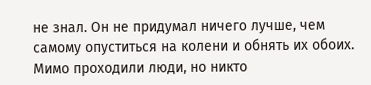не знал. Он не придумал ничего лучше, чем самому опуститься на колени и обнять их обоих. Мимо проходили люди, но никто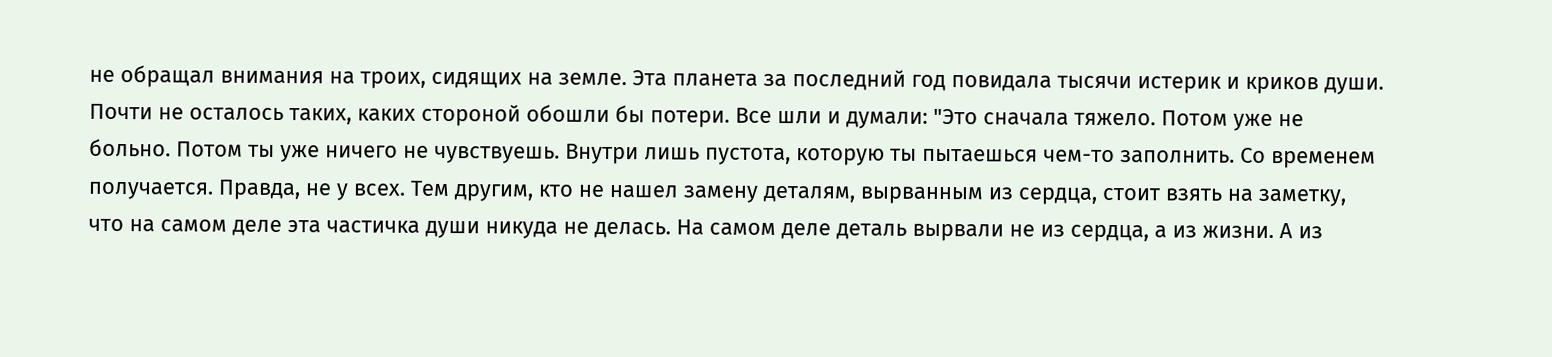не обращал внимания на троих, сидящих на земле. Эта планета за последний год повидала тысячи истерик и криков души. Почти не осталось таких, каких стороной обошли бы потери. Все шли и думали: "Это сначала тяжело. Потом уже не больно. Потом ты уже ничего не чувствуешь. Внутри лишь пустота, которую ты пытаешься чем-то заполнить. Со временем получается. Правда, не у всех. Тем другим, кто не нашел замену деталям, вырванным из сердца, стоит взять на заметку, что на самом деле эта частичка души никуда не делась. На самом деле деталь вырвали не из сердца, а из жизни. А из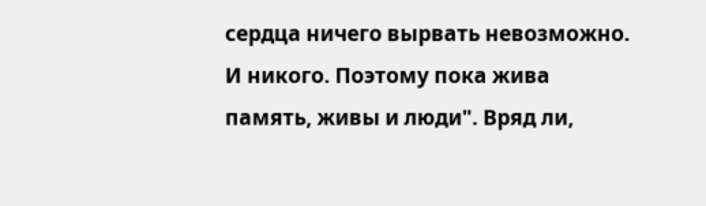сердца ничего вырвать невозможно. И никого. Поэтому пока жива память, живы и люди". Вряд ли,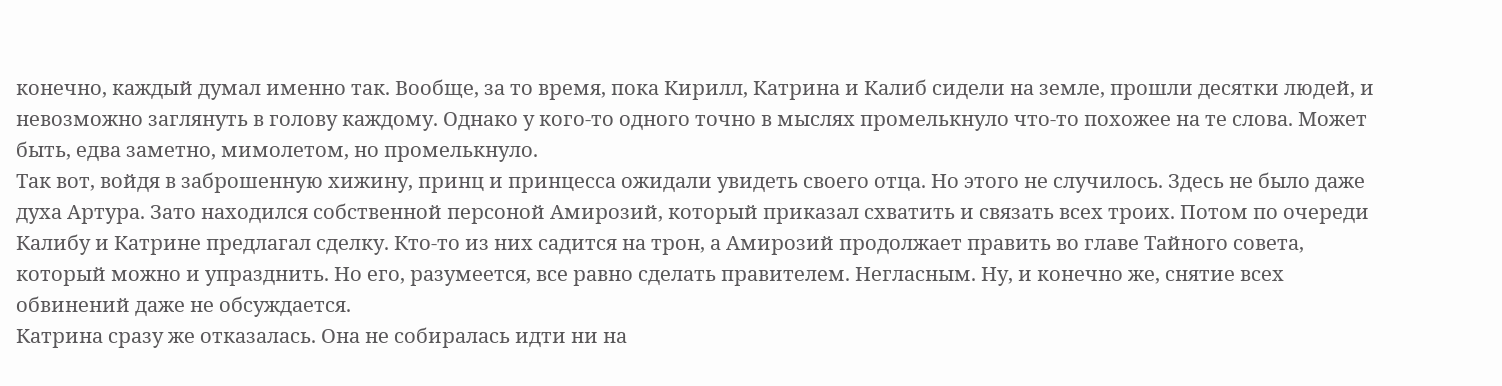конечно, каждый думал именно так. Вообще, за то время, пока Кирилл, Катрина и Калиб сидели на земле, прошли десятки людей, и невозможно заглянуть в голову каждому. Однако у кого-то одного точно в мыслях промелькнуло что-то похожее на те слова. Может быть, едва заметно, мимолетом, но промелькнуло.
Так вот, войдя в заброшенную хижину, принц и принцесса ожидали увидеть своего отца. Но этого не случилось. Здесь не было даже духа Артура. Зато находился собственной персоной Амирозий, который приказал схватить и связать всех троих. Потом по очереди Калибу и Катрине предлагал сделку. Кто-то из них садится на трон, а Амирозий продолжает править во главе Тайного совета, который можно и упразднить. Но его, разумеется, все равно сделать правителем. Негласным. Ну, и конечно же, снятие всех обвинений даже не обсуждается.
Катрина сразу же отказалась. Она не собиралась идти ни на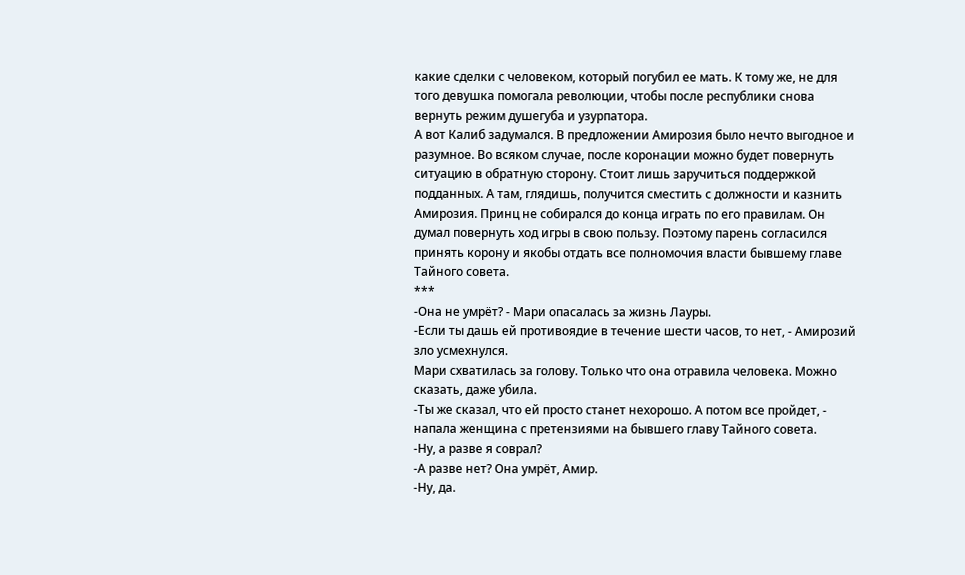какие сделки с человеком, который погубил ее мать. К тому же, не для того девушка помогала революции, чтобы после республики снова вернуть режим душегуба и узурпатора.
А вот Калиб задумался. В предложении Амирозия было нечто выгодное и разумное. Во всяком случае, после коронации можно будет повернуть ситуацию в обратную сторону. Стоит лишь заручиться поддержкой подданных. А там, глядишь, получится сместить с должности и казнить Амирозия. Принц не собирался до конца играть по его правилам. Он думал повернуть ход игры в свою пользу. Поэтому парень согласился принять корону и якобы отдать все полномочия власти бывшему главе Тайного совета.
***
-Она не умрёт? - Мари опасалась за жизнь Лауры.
-Если ты дашь ей противоядие в течение шести часов, то нет, - Амирозий зло усмехнулся.
Мари схватилась за голову. Только что она отравила человека. Можно сказать, даже убила.
-Ты же сказал, что ей просто станет нехорошо. А потом все пройдет, - напала женщина с претензиями на бывшего главу Тайного совета.
-Ну, а разве я соврал?
-А разве нет? Она умрёт, Амир.
-Ну, да.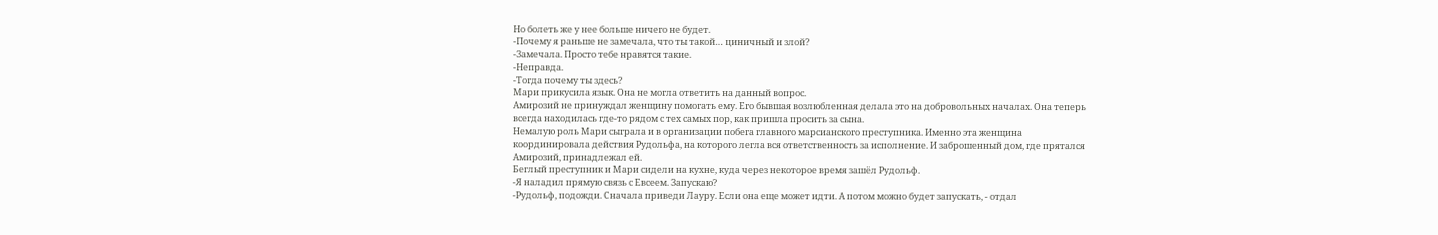Но болеть же у нее больше ничего не будет.
-Почему я раньше не замечала, что ты такой… циничный и злой?
-Замечала. Просто тебе нравятся такие.
-Неправда.
-Тогда почему ты здесь?
Мари прикусила язык. Она не могла ответить на данный вопрос.
Амирозий не принуждал женщину помогать ему. Его бывшая возлюбленная делала это на добровольных началах. Она теперь всегда находилась где-то рядом с тех самых пор, как пришла просить за сына.
Немалую роль Мари сыграла и в организации побега главного марсианского преступника. Именно эта женщина координировала действия Рудольфа, на которого легла вся ответственность за исполнение. И заброшенный дом, где прятался Амирозий, принадлежал ей.
Беглый преступник и Мари сидели на кухне, куда через некоторое время зашёл Рудольф.
-Я наладил прямую связь с Евсеем. Запускаю?
-Рудольф, подожди. Сначала приведи Лауру. Если она еще может идти. А потом можно будет запускать, - отдал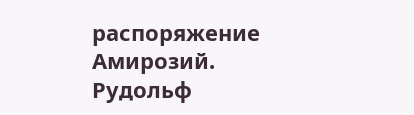распоряжение Амирозий.
Рудольф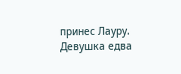принес Лауру. Девушка едва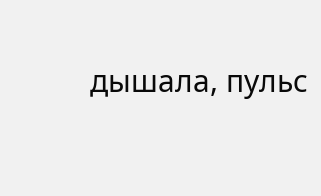дышала, пульс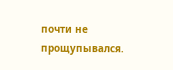почти не прощупывался.